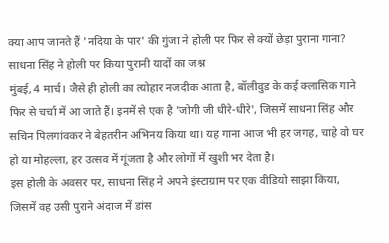क्या आप जानते हैं 'नदिया के पार' की गुंजा ने होली पर फिर से क्यों छेड़ा पुराना गाना?
साधना सिंह ने होली पर किया पुरानी यादों का जश्न
मुंबई, 4 मार्च। जैसे ही होली का त्योहार नजदीक आता है, बॉलीवुड के कई क्लासिक गाने फिर से चर्चा में आ जाते हैं। इनमें से एक है 'जोगी जी धीरे-धीरे', जिसमें साधना सिंह और सचिन पिलगांवकर ने बेहतरीन अभिनय किया था। यह गाना आज भी हर जगह, चाहे वो घर हो या मोहल्ला, हर उत्सव में गूंजता है और लोगों में खुशी भर देता है।
इस होली के अवसर पर, साधना सिंह ने अपने इंस्टाग्राम पर एक वीडियो साझा किया, जिसमें वह उसी पुराने अंदाज में डांस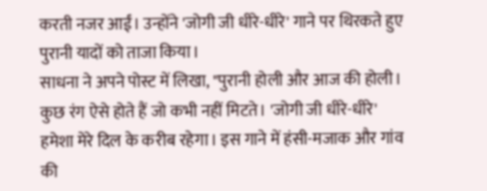करती नजर आईं। उन्होंने 'जोगी जी धीरे-धीरे' गाने पर थिरकते हुए पुरानी यादों को ताजा किया।
साधना ने अपने पोस्ट में लिखा, "पुरानी होली और आज की होली। कुछ रंग ऐसे होते हैं जो कभी नहीं मिटते। 'जोगी जी धीरे-धीरे' हमेशा मेरे दिल के करीब रहेगा। इस गाने में हंसी-मजाक और गांव की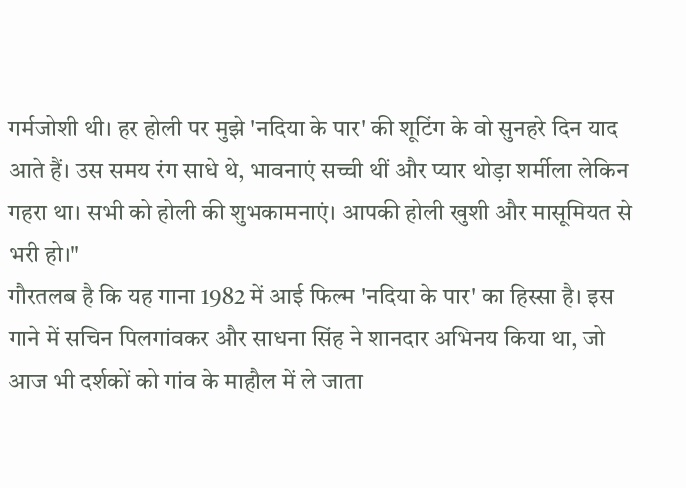गर्मजोशी थी। हर होली पर मुझे 'नदिया के पार' की शूटिंग के वो सुनहरे दिन याद आते हैं। उस समय रंग साधे थे, भावनाएं सच्ची थीं और प्यार थोड़ा शर्मीला लेकिन गहरा था। सभी को होली की शुभकामनाएं। आपकी होली खुशी और मासूमियत से भरी हो।"
गौरतलब है कि यह गाना 1982 में आई फिल्म 'नदिया के पार' का हिस्सा है। इस गाने में सचिन पिलगांवकर और साधना सिंह ने शानदार अभिनय किया था, जो आज भी दर्शकों को गांव के माहौल में ले जाता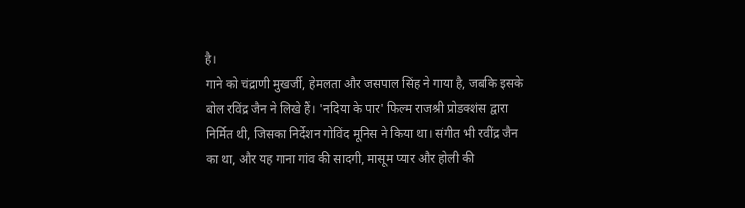है।
गाने को चंद्राणी मुखर्जी, हेमलता और जसपाल सिंह ने गाया है, जबकि इसके बोल रविंद्र जैन ने लिखे हैं। 'नदिया के पार' फिल्म राजश्री प्रोडक्शंस द्वारा निर्मित थी, जिसका निर्देशन गोविंद मूनिस ने किया था। संगीत भी रवींद्र जैन का था, और यह गाना गांव की सादगी, मासूम प्यार और होली की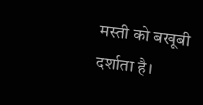मस्ती को बखूबी दर्शाता है।